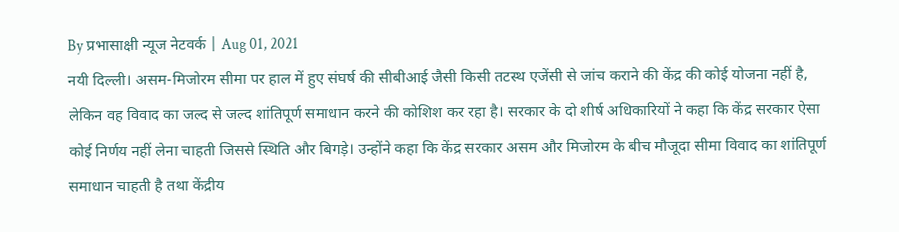By प्रभासाक्षी न्यूज नेटवर्क | Aug 01, 2021
नयी दिल्ली। असम-मिजोरम सीमा पर हाल में हुए संघर्ष की सीबीआई जैसी किसी तटस्थ एजेंसी से जांच कराने की केंद्र की कोई योजना नहीं है, लेकिन वह विवाद का जल्द से जल्द शांतिपूर्ण समाधान करने की कोशिश कर रहा है। सरकार के दो शीर्ष अधिकारियों ने कहा कि केंद्र सरकार ऐसा कोई निर्णय नहीं लेना चाहती जिससे स्थिति और बिगड़े। उन्होंने कहा कि केंद्र सरकार असम और मिजोरम के बीच मौजूदा सीमा विवाद का शांतिपूर्ण समाधान चाहती है तथा केंद्रीय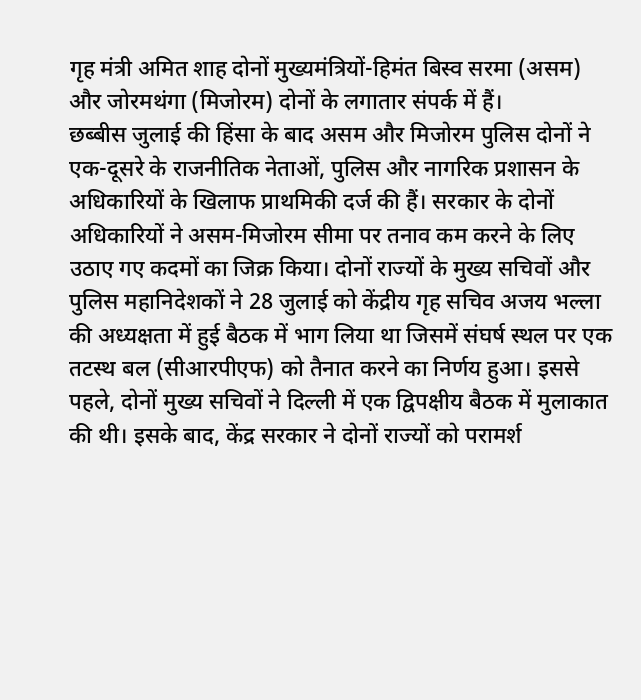गृह मंत्री अमित शाह दोनों मुख्यमंत्रियों-हिमंत बिस्व सरमा (असम) और जोरमथंगा (मिजोरम) दोनों के लगातार संपर्क में हैं।
छब्बीस जुलाई की हिंसा के बाद असम और मिजोरम पुलिस दोनों ने एक-दूसरे के राजनीतिक नेताओं, पुलिस और नागरिक प्रशासन के अधिकारियों के खिलाफ प्राथमिकी दर्ज की हैं। सरकार के दोनों अधिकारियों ने असम-मिजोरम सीमा पर तनाव कम करने के लिए उठाए गए कदमों का जिक्र किया। दोनों राज्यों के मुख्य सचिवों और पुलिस महानिदेशकों ने 28 जुलाई को केंद्रीय गृह सचिव अजय भल्ला की अध्यक्षता में हुई बैठक में भाग लिया था जिसमें संघर्ष स्थल पर एक तटस्थ बल (सीआरपीएफ) को तैनात करने का निर्णय हुआ। इससे पहले, दोनों मुख्य सचिवों ने दिल्ली में एक द्विपक्षीय बैठक में मुलाकात की थी। इसके बाद, केंद्र सरकार ने दोनों राज्यों को परामर्श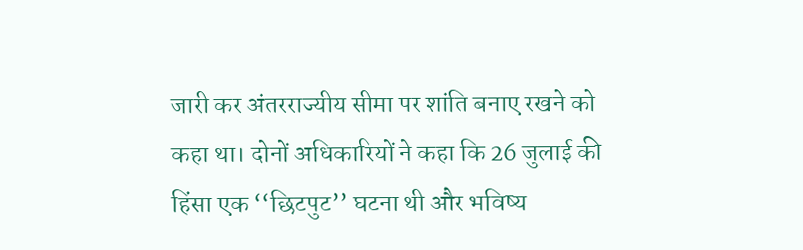जारी कर अंतरराज्यीय सीमा पर शांति बनाए रखने को कहा था। दोनों अधिकारियों ने कहा कि 26 जुलाई की हिंसा एक ‘‘छिटपुट’’ घटना थी और भविष्य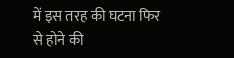में इस तरह की घटना फिर से होने की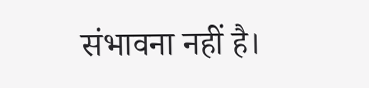संभावना नहीं है।